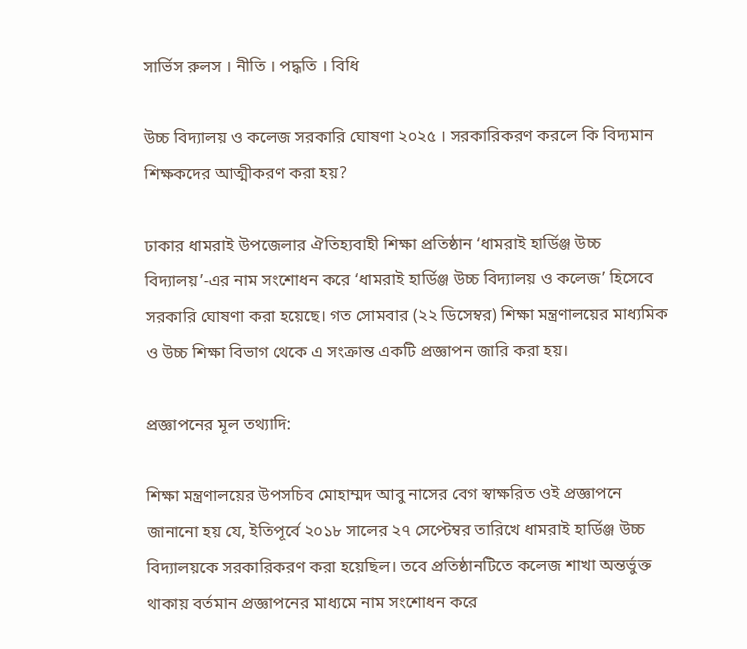সার্ভিস রুলস । নীতি । পদ্ধতি । বিধি

উচ্চ বিদ্যালয় ও কলেজ সরকারি ঘোষণা ২০২৫ । সরকারিকরণ করলে কি বিদ্যমান শিক্ষকদের আত্মীকরণ করা হয়?

ঢাকার ধামরাই উপজেলার ঐতিহ্যবাহী শিক্ষা প্রতিষ্ঠান ‘ধামরাই হার্ডিঞ্জ উচ্চ বিদ্যালয়’-এর নাম সংশোধন করে ‘ধামরাই হার্ডিঞ্জ উচ্চ বিদ্যালয় ও কলেজ’ হিসেবে সরকারি ঘোষণা করা হয়েছে। গত সোমবার (২২ ডিসেম্বর) শিক্ষা মন্ত্রণালয়ের মাধ্যমিক ও উচ্চ শিক্ষা বিভাগ থেকে এ সংক্রান্ত একটি প্রজ্ঞাপন জারি করা হয়।

প্রজ্ঞাপনের মূল তথ্যাদি:

শিক্ষা মন্ত্রণালয়ের উপসচিব মোহাম্মদ আবু নাসের বেগ স্বাক্ষরিত ওই প্রজ্ঞাপনে জানানো হয় যে, ইতিপূর্বে ২০১৮ সালের ২৭ সেপ্টেম্বর তারিখে ধামরাই হার্ডিঞ্জ উচ্চ বিদ্যালয়কে সরকারিকরণ করা হয়েছিল। তবে প্রতিষ্ঠানটিতে কলেজ শাখা অন্তর্ভুক্ত থাকায় বর্তমান প্রজ্ঞাপনের মাধ্যমে নাম সংশোধন করে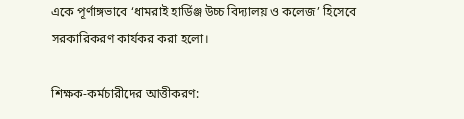একে পূর্ণাঙ্গভাবে ‘ধামরাই হার্ডিঞ্জ উচ্চ বিদ্যালয় ও কলেজ’ হিসেবে সরকারিকরণ কার্যকর করা হলো।

শিক্ষক-কর্মচারীদের আত্তীকরণ: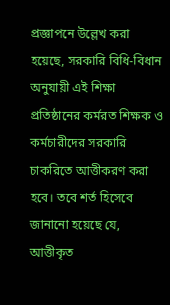প্রজ্ঞাপনে উল্লেখ করা হয়েছে, সরকারি বিধি-বিধান অনুযায়ী এই শিক্ষা প্রতিষ্ঠানের কর্মরত শিক্ষক ও কর্মচারীদের সরকারি চাকরিতে আত্তীকরণ করা হবে। তবে শর্ত হিসেবে জানানো হয়েছে যে, আত্তীকৃত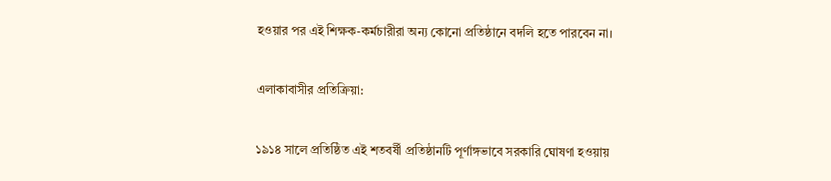হওয়ার পর এই শিক্ষক-কর্মচারীরা অন্য কোনো প্রতিষ্ঠানে বদলি হতে পারবেন না।

এলাকাবাসীর প্রতিক্রিয়া:

১৯১৪ সালে প্রতিষ্ঠিত এই শতবর্ষী প্রতিষ্ঠানটি পূর্ণাঙ্গভাবে সরকারি ঘোষণা হওয়ায়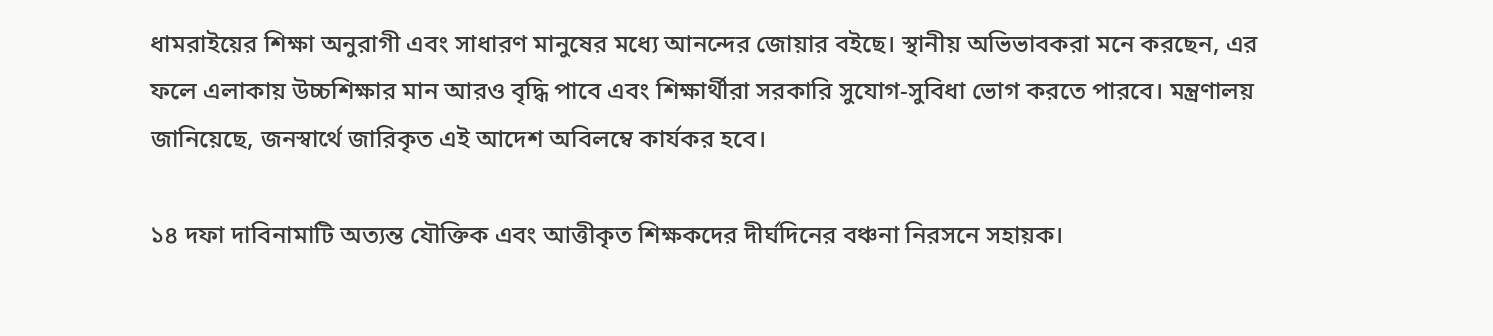ধামরাইয়ের শিক্ষা অনুরাগী এবং সাধারণ মানুষের মধ্যে আনন্দের জোয়ার বইছে। স্থানীয় অভিভাবকরা মনে করছেন, এর ফলে এলাকায় উচ্চশিক্ষার মান আরও বৃদ্ধি পাবে এবং শিক্ষার্থীরা সরকারি সুযোগ-সুবিধা ভোগ করতে পারবে। মন্ত্রণালয় জানিয়েছে, জনস্বার্থে জারিকৃত এই আদেশ অবিলম্বে কার্যকর হবে।

১৪ দফা দাবিনামাটি অত্যন্ত যৌক্তিক এবং আত্তীকৃত শিক্ষকদের দীর্ঘদিনের বঞ্চনা নিরসনে সহায়ক।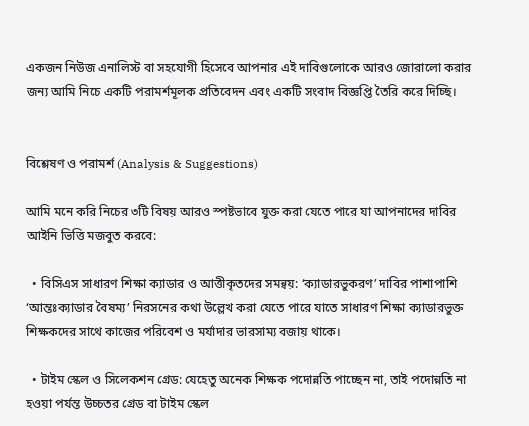একজন নিউজ এনালিস্ট বা সহযোগী হিসেবে আপনার এই দাবিগুলোকে আরও জোরালো করার জন্য আমি নিচে একটি পরামর্শমূলক প্রতিবেদন এবং একটি সংবাদ বিজ্ঞপ্তি তৈরি করে দিচ্ছি।


বিশ্লেষণ ও পরামর্শ (Analysis & Suggestions)

আমি মনে করি নিচের ৩টি বিষয় আরও স্পষ্টভাবে যুক্ত করা যেতে পারে যা আপনাদের দাবির আইনি ভিত্তি মজবুত করবে:

  • বিসিএস সাধারণ শিক্ষা ক্যাডার ও আত্তীকৃতদের সমন্বয়: ‘ক্যাডারভুকরণ’ দাবির পাশাপাশি ‘আন্তঃক্যাডার বৈষম্য’ নিরসনের কথা উল্লেখ করা যেতে পারে যাতে সাধারণ শিক্ষা ক্যাডারভুক্ত শিক্ষকদের সাথে কাজের পরিবেশ ও মর্যাদার ভারসাম্য বজায় থাকে।

  • টাইম স্কেল ও সিলেকশন গ্রেড: যেহেতু অনেক শিক্ষক পদোন্নতি পাচ্ছেন না, তাই পদোন্নতি না হওয়া পর্যন্ত উচ্চতর গ্রেড বা টাইম স্কেল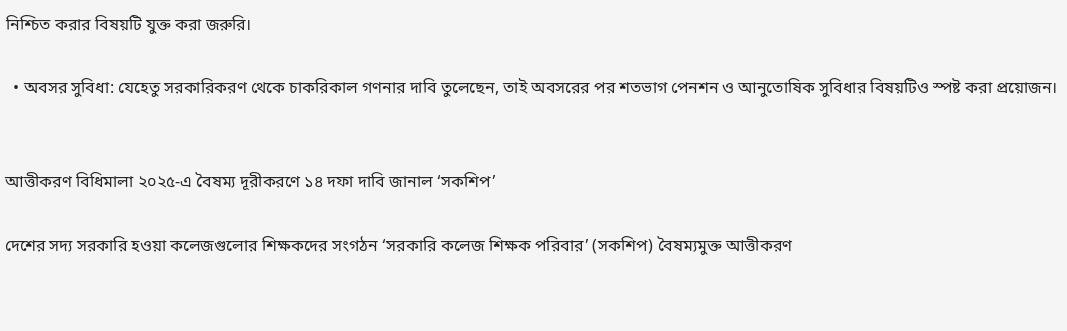নিশ্চিত করার বিষয়টি যুক্ত করা জরুরি।

  • অবসর সুবিধা: যেহেতু সরকারিকরণ থেকে চাকরিকাল গণনার দাবি তুলেছেন, তাই অবসরের পর শতভাগ পেনশন ও আনুতোষিক সুবিধার বিষয়টিও স্পষ্ট করা প্রয়োজন।


আত্তীকরণ বিধিমালা ২০২৫-এ বৈষম্য দূরীকরণে ১৪ দফা দাবি জানাল ‘সকশিপ’

দেশের সদ্য সরকারি হওয়া কলেজগুলোর শিক্ষকদের সংগঠন ‘সরকারি কলেজ শিক্ষক পরিবার’ (সকশিপ) বৈষম্যমুক্ত আত্তীকরণ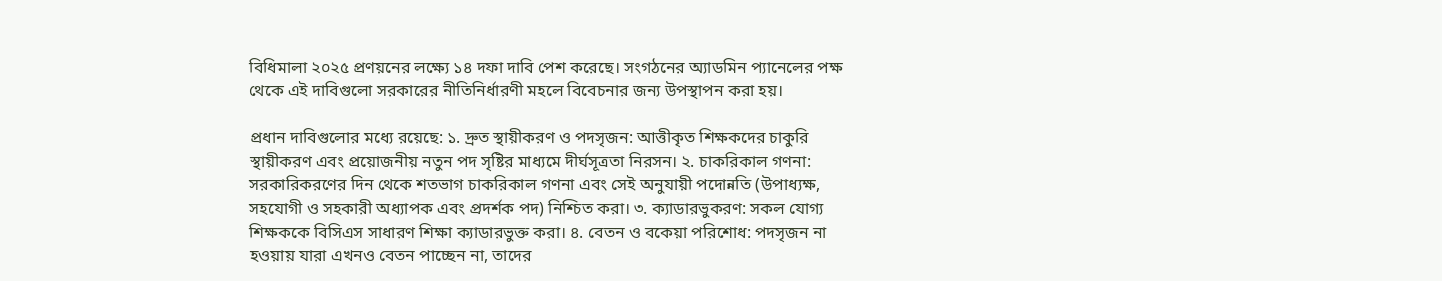বিধিমালা ২০২৫ প্রণয়নের লক্ষ্যে ১৪ দফা দাবি পেশ করেছে। সংগঠনের অ্যাডমিন প্যানেলের পক্ষ থেকে এই দাবিগুলো সরকারের নীতিনির্ধারণী মহলে বিবেচনার জন্য উপস্থাপন করা হয়।

প্রধান দাবিগুলোর মধ্যে রয়েছে: ১. দ্রুত স্থায়ীকরণ ও পদসৃজন: আত্তীকৃত শিক্ষকদের চাকুরি স্থায়ীকরণ এবং প্রয়োজনীয় নতুন পদ সৃষ্টির মাধ্যমে দীর্ঘসূত্রতা নিরসন। ২. চাকরিকাল গণনা: সরকারিকরণের দিন থেকে শতভাগ চাকরিকাল গণনা এবং সেই অনুযায়ী পদোন্নতি (উপাধ্যক্ষ, সহযোগী ও সহকারী অধ্যাপক এবং প্রদর্শক পদ) নিশ্চিত করা। ৩. ক্যাডারভুকরণ: সকল যোগ্য শিক্ষককে বিসিএস সাধারণ শিক্ষা ক্যাডারভুক্ত করা। ৪. বেতন ও বকেয়া পরিশোধ: পদসৃজন না হওয়ায় যারা এখনও বেতন পাচ্ছেন না, তাদের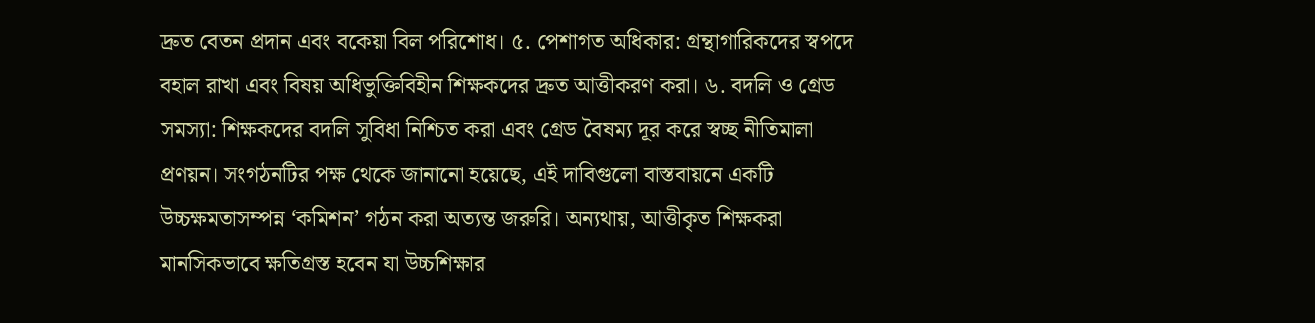দ্রুত বেতন প্রদান এবং বকেয়া বিল পরিশোধ। ৫. পেশাগত অধিকার: গ্রন্থাগারিকদের স্বপদে বহাল রাখা এবং বিষয় অধিভুক্তিবিহীন শিক্ষকদের দ্রুত আত্তীকরণ করা। ৬. বদলি ও গ্রেড সমস্যা: শিক্ষকদের বদলি সুবিধা নিশ্চিত করা এবং গ্রেড বৈষম্য দূর করে স্বচ্ছ নীতিমালা প্রণয়ন। সংগঠনটির পক্ষ থেকে জানানো হয়েছে, এই দাবিগুলো বাস্তবায়নে একটি উচ্চক্ষমতাসম্পন্ন ‘কমিশন’ গঠন করা অত্যন্ত জরুরি। অন্যথায়, আত্তীকৃত শিক্ষকরা মানসিকভাবে ক্ষতিগ্রস্ত হবেন যা উচ্চশিক্ষার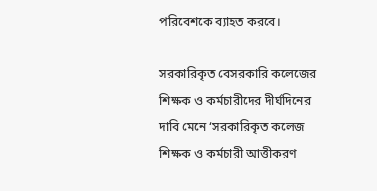পরিবেশকে ব্যাহত করবে।

সরকারিকৃত বেসরকারি কলেজের শিক্ষক ও কর্মচারীদের দীর্ঘদিনের দাবি মেনে ‘সরকারিকৃত কলেজ শিক্ষক ও কর্মচারী আত্তীকরণ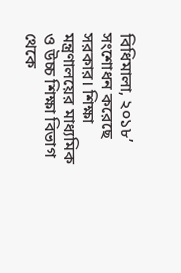বিধিমালা, ২০১৮’ সংশোধন করেছে সরকার। শিক্ষা মন্ত্রণালয়ের মাধ্যমিক ও উচ্চ শিক্ষা বিভাগ থেকে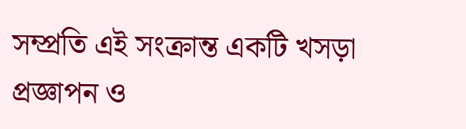সম্প্রতি এই সংক্রান্ত একটি খসড়া প্রজ্ঞাপন ও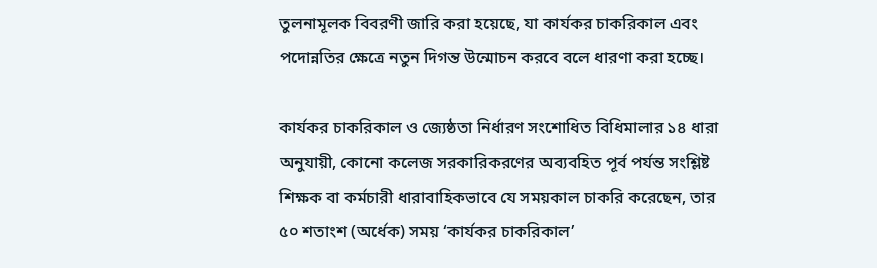তুলনামূলক বিবরণী জারি করা হয়েছে, যা কার্যকর চাকরিকাল এবং পদোন্নতির ক্ষেত্রে নতুন দিগন্ত উন্মোচন করবে বলে ধারণা করা হচ্ছে।

কার্যকর চাকরিকাল ও জ্যেষ্ঠতা নির্ধারণ সংশোধিত বিধিমালার ১৪ ধারা অনুযায়ী, কোনো কলেজ সরকারিকরণের অব্যবহিত পূর্ব পর্যন্ত সংশ্লিষ্ট শিক্ষক বা কর্মচারী ধারাবাহিকভাবে যে সময়কাল চাকরি করেছেন, তার ৫০ শতাংশ (অর্ধেক) সময় ‘কার্যকর চাকরিকাল’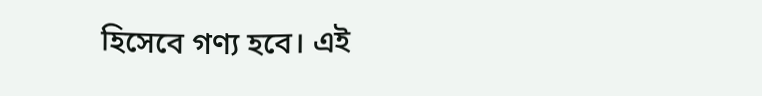হিসেবে গণ্য হবে। এই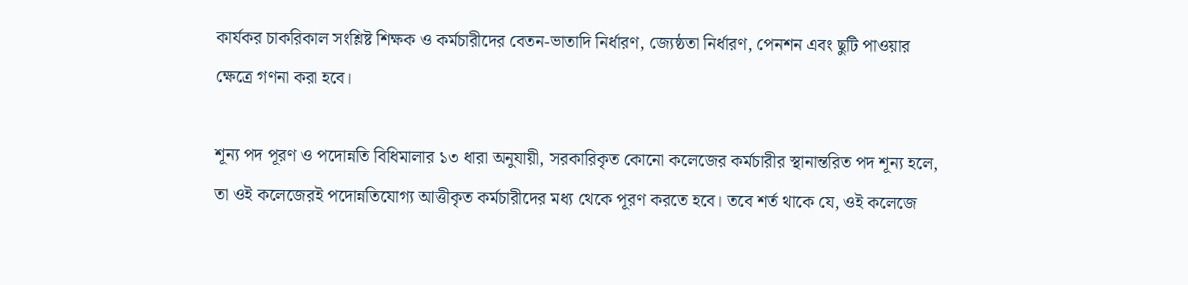কার্যকর চাকরিকাল সংশ্লিষ্ট শিক্ষক ও কর্মচারীদের বেতন-ভাতাদি নির্ধারণ, জ্যেষ্ঠতা নির্ধারণ, পেনশন এবং ছুটি পাওয়ার ক্ষেত্রে গণনা করা হবে।

শূন্য পদ পূরণ ও পদোন্নতি বিধিমালার ১৩ ধারা অনুযায়ী, সরকারিকৃত কোনো কলেজের কর্মচারীর স্থানান্তরিত পদ শূন্য হলে, তা ওই কলেজেরই পদোন্নতিযোগ্য আত্তীকৃত কর্মচারীদের মধ্য থেকে পূরণ করতে হবে। তবে শর্ত থাকে যে, ওই কলেজে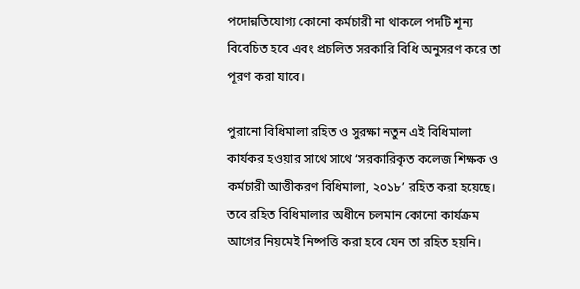পদোন্নতিযোগ্য কোনো কর্মচারী না থাকলে পদটি শূন্য বিবেচিত হবে এবং প্রচলিত সরকারি বিধি অনুসরণ করে তা পূরণ করা যাবে।

পুরানো বিধিমালা রহিত ও সুরক্ষা নতুন এই বিধিমালা কার্যকর হওয়ার সাথে সাথে ‘সরকারিকৃত কলেজ শিক্ষক ও কর্মচারী আত্তীকরণ বিধিমালা, ২০১৮’ রহিত করা হয়েছে। তবে রহিত বিধিমালার অধীনে চলমান কোনো কার্যক্রম আগের নিয়মেই নিষ্পত্তি করা হবে যেন তা রহিত হয়নি।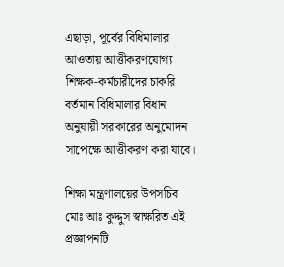এছাড়া, পূর্বের বিধিমালার আওতায় আত্তীকরণযোগ্য শিক্ষক-কর্মচারীদের চাকরি বর্তমান বিধিমালার বিধান অনুযায়ী সরকারের অনুমোদন সাপেক্ষে আত্তীকরণ করা যাবে।

শিক্ষা মন্ত্রণালয়ের উপসচিব মোঃ আঃ কুদ্দুস স্বাক্ষরিত এই প্রজ্ঞাপনটি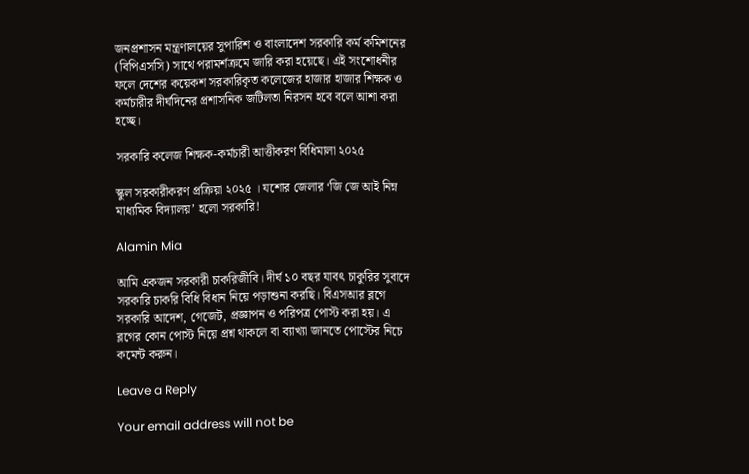জনপ্রশাসন মন্ত্রণালয়ের সুপারিশ ও বাংলাদেশ সরকারি কর্ম কমিশনের (বিপিএসসি) সাথে পরামর্শক্রমে জারি করা হয়েছে। এই সংশোধনীর ফলে দেশের কয়েকশ সরকারিকৃত কলেজের হাজার হাজার শিক্ষক ও কর্মচারীর দীর্ঘদিনের প্রশাসনিক জটিলতা নিরসন হবে বলে আশা করা হচ্ছে।

সরকারি কলেজ শিক্ষক-কর্মচারী আত্তীকরণ বিধিমালা ২০২৫

স্কুল সরকারীকরণ প্রক্রিয়া ২০২৫ । যশোর জেলার ‘জি জে আই নিম্ন মাধ্যমিক বিদ্যালয়’ হলো সরকারি!

Alamin Mia

আমি একজন সরকারী চাকরিজীবি। দীর্ঘ ১০ বছর যাবৎ চাকুরির সুবাদে সরকারি চাকরি বিধি বিধান নিয়ে পড়াশুনা করছি। বিএসআর ব্লগে সরকারি আদেশ, গেজেট, প্রজ্ঞাপন ও পরিপত্র পোস্ট করা হয়। এ ব্লগের কোন পোস্ট নিয়ে প্রশ্ন থাকলে বা ব্যাখ্যা জানতে পোস্টের নিচে কমেন্ট করুন।

Leave a Reply

Your email address will not be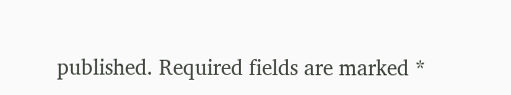published. Required fields are marked *